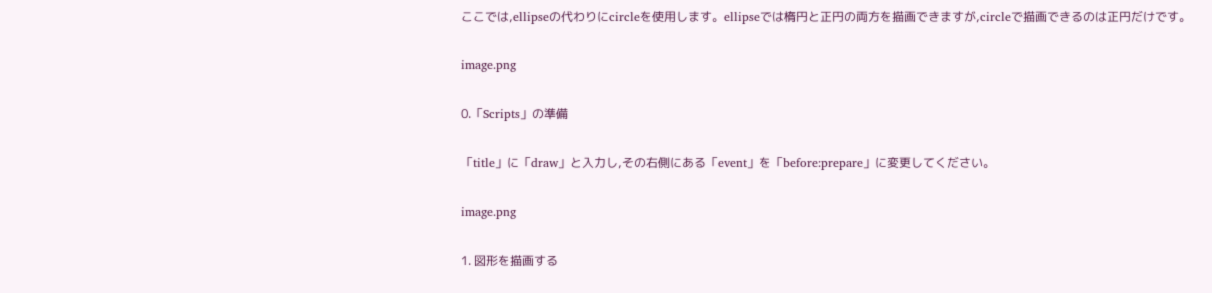ここでは,ellipseの代わりにcircleを使用します。ellipseでは楕円と正円の両方を描画できますが,circleで描画できるのは正円だけです。

image.png

0.「Scripts」の準備

「title」に「draw」と入力し,その右側にある「event」を「before:prepare」に変更してください。

image.png

1. 図形を描画する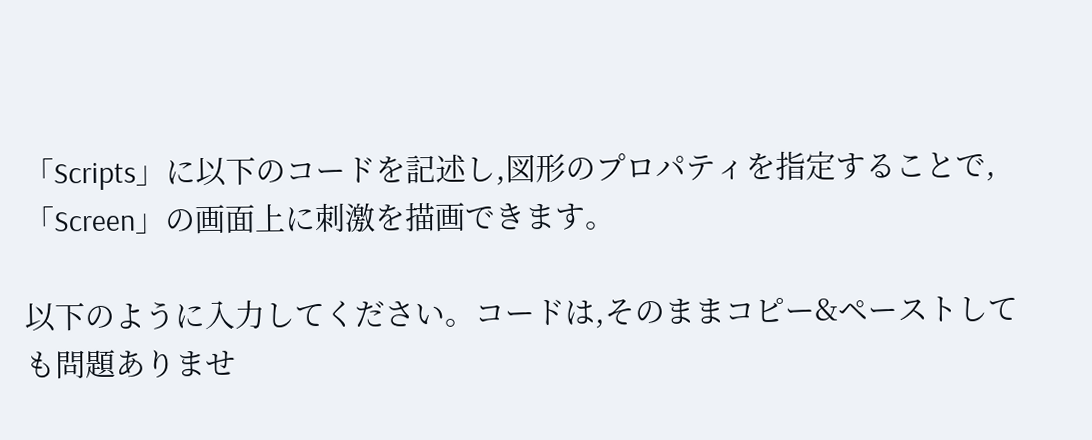「Scripts」に以下のコードを記述し,図形のプロパティを指定することで,「Screen」の画面上に刺激を描画できます。

以下のように入力してください。コードは,そのままコピー&ペーストしても問題ありませ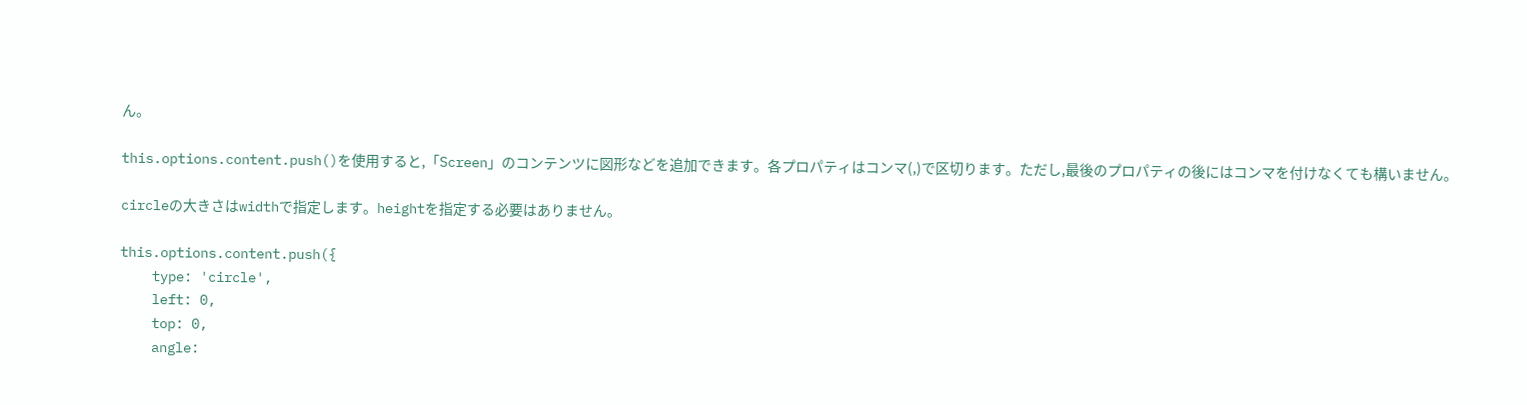ん。

this.options.content.push()を使用すると,「Screen」のコンテンツに図形などを追加できます。各プロパティはコンマ(,)で区切ります。ただし,最後のプロパティの後にはコンマを付けなくても構いません。

circleの大きさはwidthで指定します。heightを指定する必要はありません。

this.options.content.push({
    type: 'circle',
    left: 0,
    top: 0,
    angle: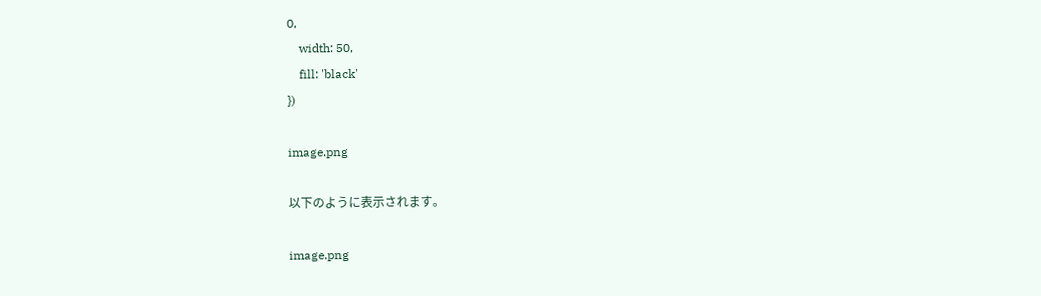0,
    width: 50,
    fill: 'black'
})

image.png

以下のように表示されます。

image.png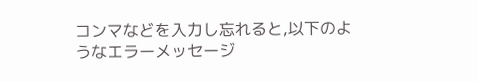コンマなどを入力し忘れると,以下のようなエラーメッセージ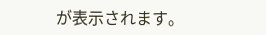が表示されます。